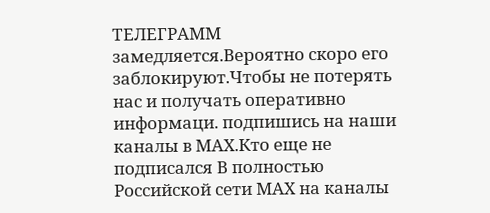ТЕЛЕГРАММ замедляется.Вероятно скоро его заблокируют.Чтобы не потерять нас и получать оперативно информаци. подпишись на наши каналы в МАХ.Кто еще не подписался В полностью Российской сети МАХ на каналы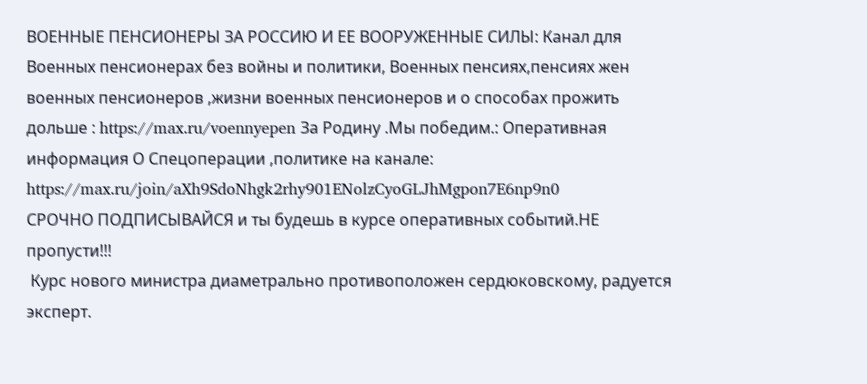ВОЕННЫЕ ПЕНСИОНЕРЫ ЗА РОССИЮ И ЕЕ ВООРУЖЕННЫЕ СИЛЫ: Канал для Военных пенсионерах без войны и политики, Военных пенсиях,пенсиях жен военных пенсионеров ,жизни военных пенсионеров и о способах прожить дольше : https://max.ru/voennyepen За Родину .Мы победим.: Оперативная информация О Спецоперации ,политике на канале: https://max.ru/join/aXh9SdoNhgk2rhy901ENolzCyoGLJhMgpon7E6np9n0
СРОЧНО ПОДПИСЫВАЙСЯ и ты будешь в курсе оперативных событий.НЕ пропусти!!!
 Курс нового министра диаметрально противоположен сердюковскому, радуется эксперт.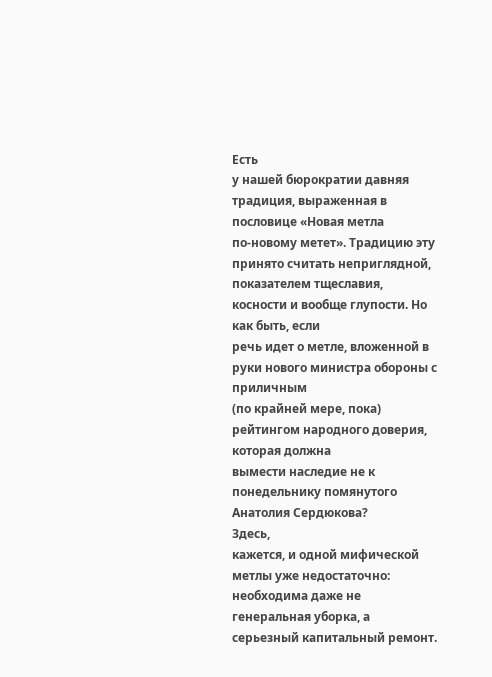Есть
у нашей бюрократии давняя традиция, выраженная в пословице «Новая метла
по-новому метет». Традицию эту принято считать неприглядной,
показателем тщеславия, косности и вообще глупости. Но как быть, если
речь идет о метле, вложенной в руки нового министра обороны с приличным
(по крайней мере, пока) рейтингом народного доверия, которая должна
вымести наследие не к понедельнику помянутого Анатолия Сердюкова?
Здесь,
кажется, и одной мифической метлы уже недостаточно: необходима даже не
генеральная уборка, а серьезный капитальный ремонт.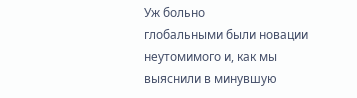Уж больно
глобальными были новации неутомимого и, как мы выяснили в минувшую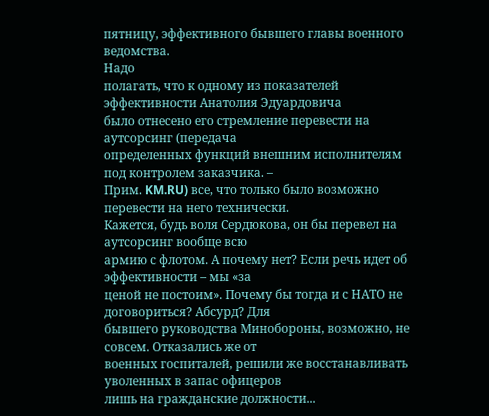пятницу, эффективного бывшего главы военного ведомства.
Надо
полагать, что к одному из показателей эффективности Анатолия Эдуардовича
было отнесено его стремление перевести на аутсорсинг (передача
определенных функций внешним исполнителям под контролем заказчика. –
Прим. KM.RU) все, что только было возможно перевести на него технически.
Кажется, будь воля Сердюкова, он бы перевел на аутсорсинг вообще всю
армию с флотом. А почему нет? Если речь идет об эффективности – мы «за
ценой не постоим». Почему бы тогда и с НАТО не договориться? Абсурд? Для
бывшего руководства Минобороны, возможно, не совсем. Отказались же от
военных госпиталей, решили же восстанавливать уволенных в запас офицеров
лишь на гражданские должности...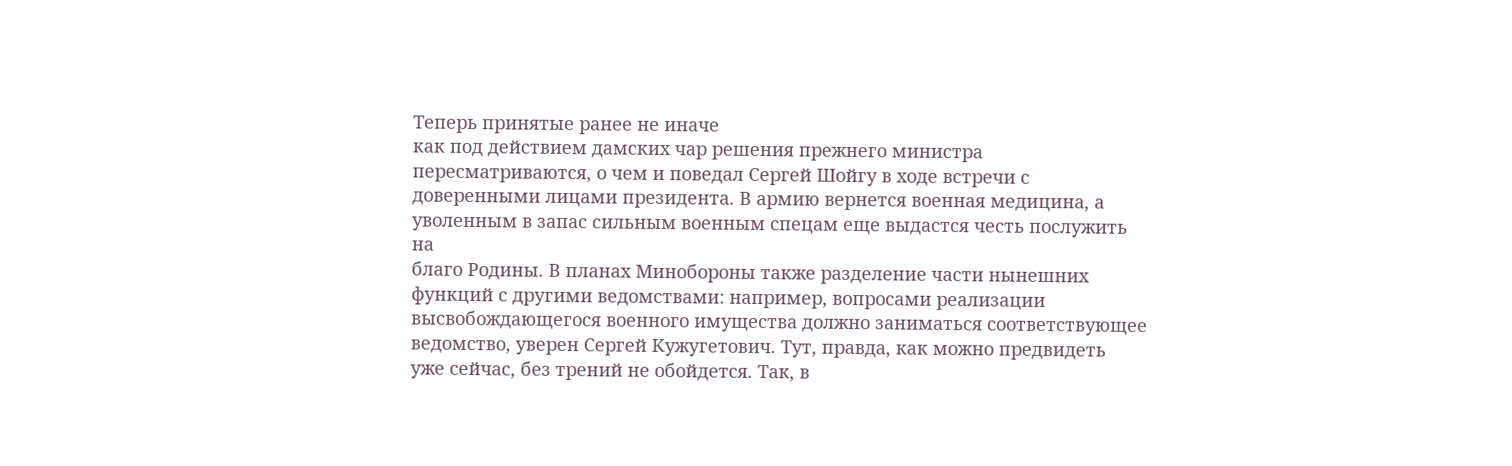Теперь принятые ранее не иначе
как под действием дамских чар решения прежнего министра
пересматриваются, о чем и поведал Сергей Шойгу в ходе встречи с
доверенными лицами президента. В армию вернется военная медицина, а
уволенным в запас сильным военным спецам еще выдастся честь послужить на
благо Родины. В планах Минобороны также разделение части нынешних
функций с другими ведомствами: например, вопросами реализации
высвобождающегося военного имущества должно заниматься соответствующее
ведомство, уверен Сергей Кужугетович. Тут, правда, как можно предвидеть
уже сейчас, без трений не обойдется. Так, в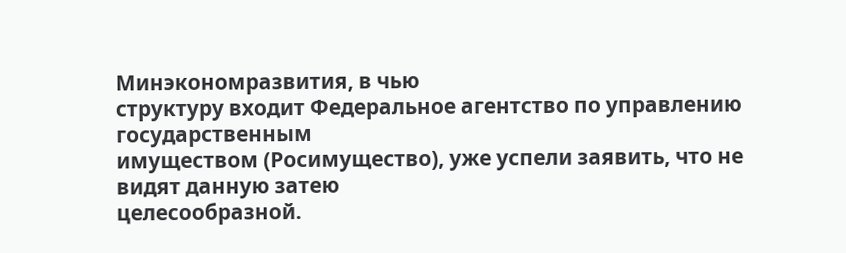Минэкономразвития, в чью
структуру входит Федеральное агентство по управлению государственным
имуществом (Росимущество), уже успели заявить, что не видят данную затею
целесообразной.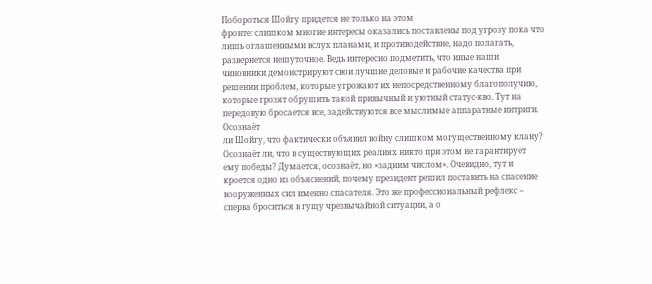Побороться Шойгу придется не только на этом
фронте: слишком многие интересы оказались поставлены под угрозу пока что
лишь оглашенными вслух планами, и противодействие, надо полагать,
развернется нешуточное. Ведь интересно подметить, что иные наши
чиновники демонстрируют свои лучшие деловые и рабочие качества при
решении проблем, которые угрожают их непосредственному благополучию,
которые грозят обрушить такой привычный и уютный статус-кво. Тут на
передовую бросается все, задействуются все мыслимые аппаратные интриги.
Осознаёт
ли Шойгу, что фактически объявил войну слишком могущественному клану?
Осознаёт ли, что в существующих реалиях никто при этом не гарантирует
ему победы? Думается, осознаёт, но «задним числом». Очевидно, тут и
кроется одно из объяснений, почему президент решил поставить на спасение
вооруженных сил именно спасателя. Это же профессиональный рефлекс –
сперва броситься в гущу чрезвычайной ситуации, а о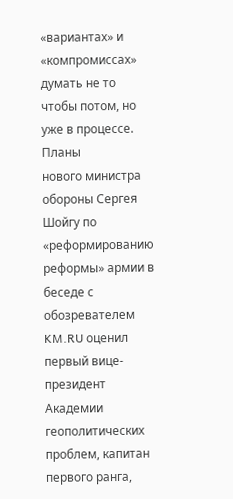«вариантах» и
«компромиссах» думать не то чтобы потом, но уже в процессе.
Планы
нового министра обороны Сергея Шойгу по «реформированию реформы» армии в
беседе с обозревателем KM.RU оценил первый вице-президент Академии
геополитических проблем, капитан первого ранга,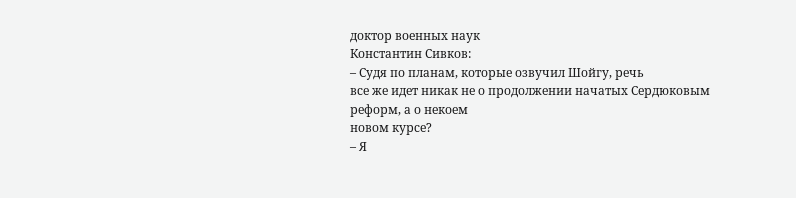доктор военных наук
Константин Сивков:
– Судя по планам, которые озвучил Шойгу, речь
все же идет никак не о продолжении начатых Сердюковым реформ, а о некоем
новом курсе?
– Я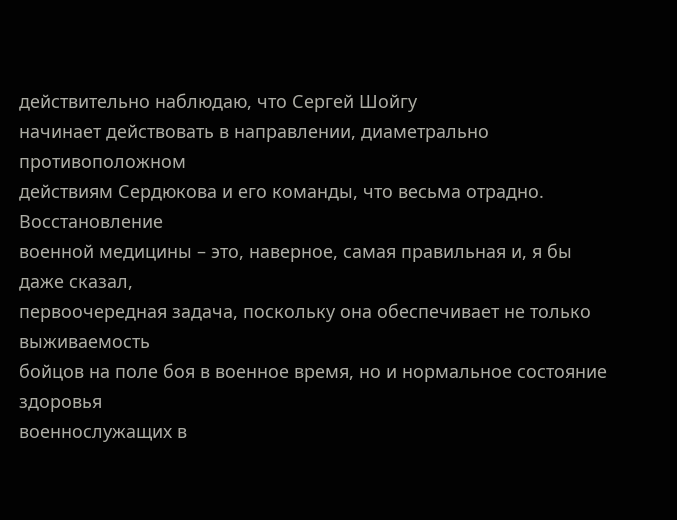действительно наблюдаю, что Сергей Шойгу
начинает действовать в направлении, диаметрально противоположном
действиям Сердюкова и его команды, что весьма отрадно. Восстановление
военной медицины – это, наверное, самая правильная и, я бы даже сказал,
первоочередная задача, поскольку она обеспечивает не только выживаемость
бойцов на поле боя в военное время, но и нормальное состояние здоровья
военнослужащих в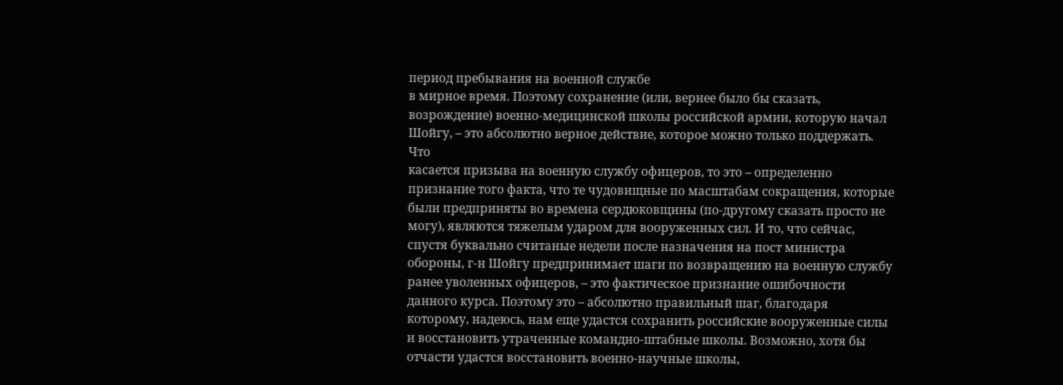период пребывания на военной службе
в мирное время. Поэтому сохранение (или, вернее было бы сказать,
возрождение) военно-медицинской школы российской армии, которую начал
Шойгу, – это абсолютно верное действие, которое можно только поддержать.
Что
касается призыва на военную службу офицеров, то это – определенно
признание того факта, что те чудовищные по масштабам сокращения, которые
были предприняты во времена сердюковщины (по-другому сказать просто не
могу), являются тяжелым ударом для вооруженных сил. И то, что сейчас,
спустя буквально считаные недели после назначения на пост министра
обороны, г-н Шойгу предпринимает шаги по возвращению на военную службу
ранее уволенных офицеров, – это фактическое признание ошибочности
данного курса. Поэтому это – абсолютно правильный шаг, благодаря
которому, надеюсь, нам еще удастся сохранить российские вооруженные силы
и восстановить утраченные командно-штабные школы. Возможно, хотя бы
отчасти удастся восстановить военно-научные школы,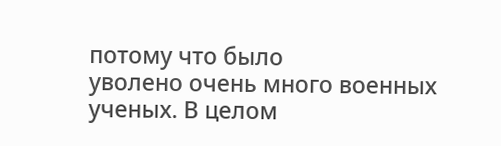потому что было
уволено очень много военных ученых. В целом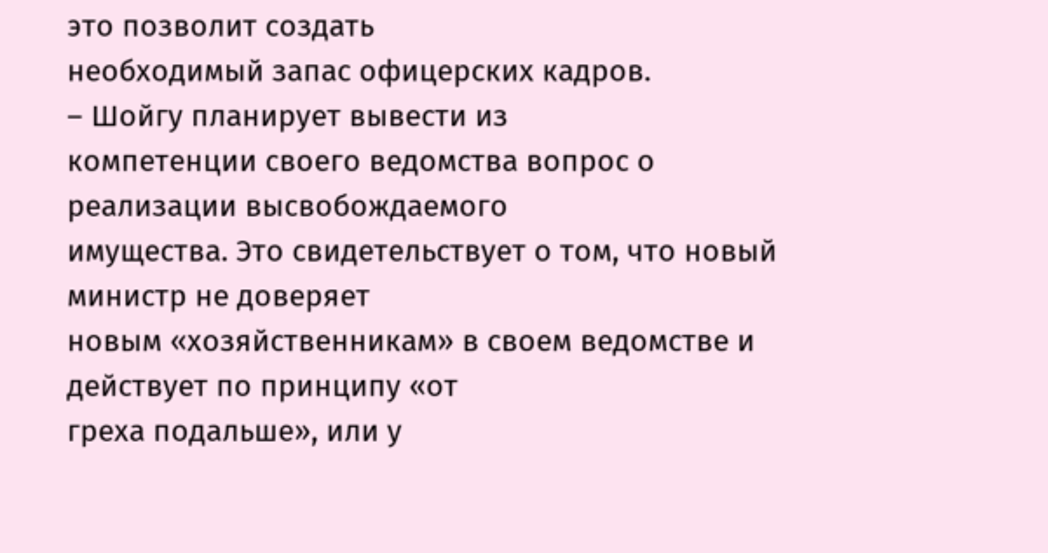это позволит создать
необходимый запас офицерских кадров.
– Шойгу планирует вывести из
компетенции своего ведомства вопрос о реализации высвобождаемого
имущества. Это свидетельствует о том, что новый министр не доверяет
новым «хозяйственникам» в своем ведомстве и действует по принципу «от
греха подальше», или у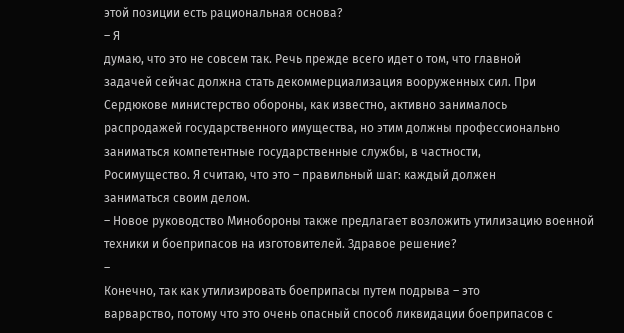этой позиции есть рациональная основа?
– Я
думаю, что это не совсем так. Речь прежде всего идет о том, что главной
задачей сейчас должна стать декоммерциализация вооруженных сил. При
Сердюкове министерство обороны, как известно, активно занималось
распродажей государственного имущества, но этим должны профессионально
заниматься компетентные государственные службы, в частности,
Росимущество. Я считаю, что это – правильный шаг: каждый должен
заниматься своим делом.
– Новое руководство Минобороны также предлагает возложить утилизацию военной техники и боеприпасов на изготовителей. Здравое решение?
–
Конечно, так как утилизировать боеприпасы путем подрыва – это
варварство, потому что это очень опасный способ ликвидации боеприпасов с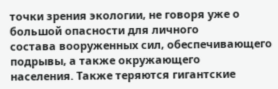точки зрения экологии, не говоря уже о большой опасности для личного
состава вооруженных сил, обеспечивающего подрывы, а также окружающего
населения. Также теряются гигантские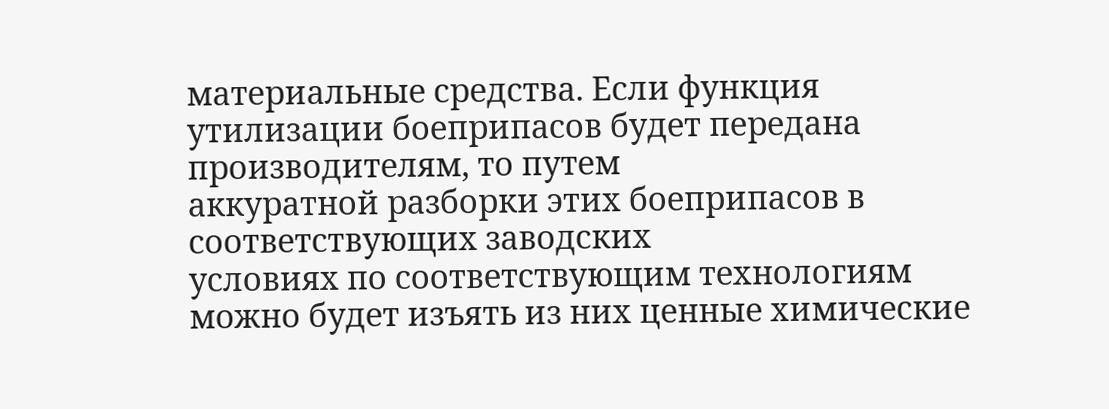материальные средства. Если функция
утилизации боеприпасов будет передана производителям, то путем
аккуратной разборки этих боеприпасов в соответствующих заводских
условиях по соответствующим технологиям
можно будет изъять из них ценные химические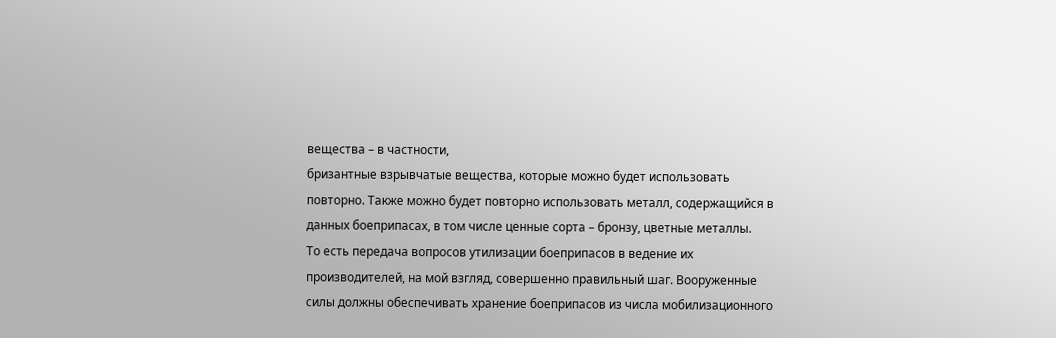вещества – в частности,
бризантные взрывчатые вещества, которые можно будет использовать
повторно. Также можно будет повторно использовать металл, содержащийся в
данных боеприпасах, в том числе ценные сорта – бронзу, цветные металлы.
То есть передача вопросов утилизации боеприпасов в ведение их
производителей, на мой взгляд, совершенно правильный шаг. Вооруженные
силы должны обеспечивать хранение боеприпасов из числа мобилизационного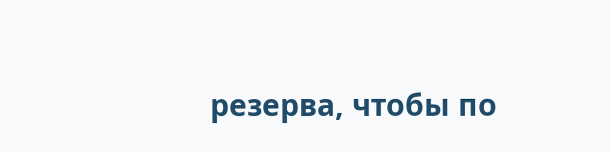резерва, чтобы по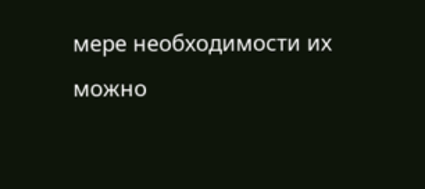мере необходимости их можно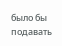было бы подавать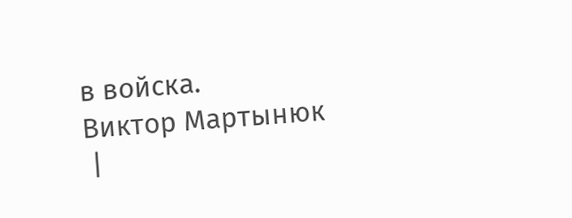в войска.
Виктор Мартынюк
 |